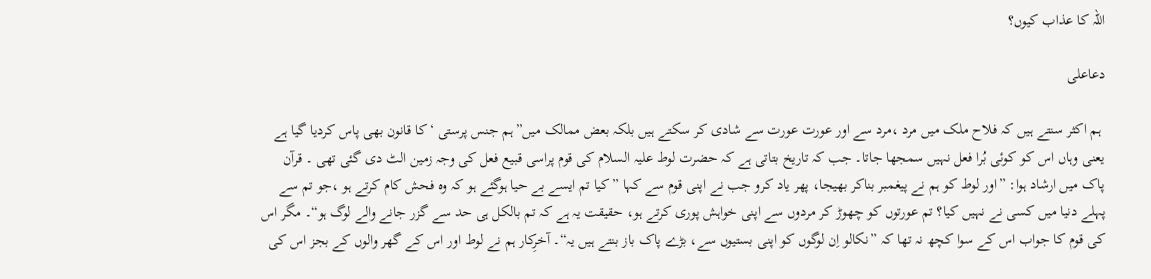اللہ کا عذاب کیوں؟

دعاعلی

 ہم اکثر سنتے ہیں کہ فلاح ملک میں مرد ،مرد سے اور عورت عورت سے شادی کر سکتے ہیں بلکہ بعض ممالک میں”ہم جنس پرستی ‘کا قانون بھی پاس کردیا گیا ہے یعنی وہاں اس کو کوئی بُرا فعل نہیں سمجھا جاتا۔ جب کہ تاریخ بتاتی ہے کہ حضرت لوط علیہ السلام کی قوم پراسی قبیع فعل کی وجہ زمین الٹ دی گئی تھی ۔ قرآن پاک میں ارشاد ہوا: ”اور لوط کو ہم نے پیغمبر بناکر بھیجا، پھر یاد کرو جب نے اپنی قوم سے کہا ”کیا تم ایسے بے حیا ہوگئے ہو کہ وہ فحش کام کرتے ہو ،جو تم سے پہلے دنیا میں کسی نے نہیں کیا؟ تم عورتوں کو چھوڑ کر مردوں سے اپنی خواہش پوری کرتے ہو، حقیقت یہ ہے کہ تم بالکل ہی حد سے گزر جانے والے لوگ ہو“۔ مگر اس کی قوم کا جواب اس کے سوا کچھ نہ تھا کہ ”نکالو اِن لوگوں کو اپنی بستیوں سے، بڑے پاک باز بنتے ہیں یہ“۔ آخرِکار ہم نے لوط اور اس کے گھر والوں کے بجز اس کی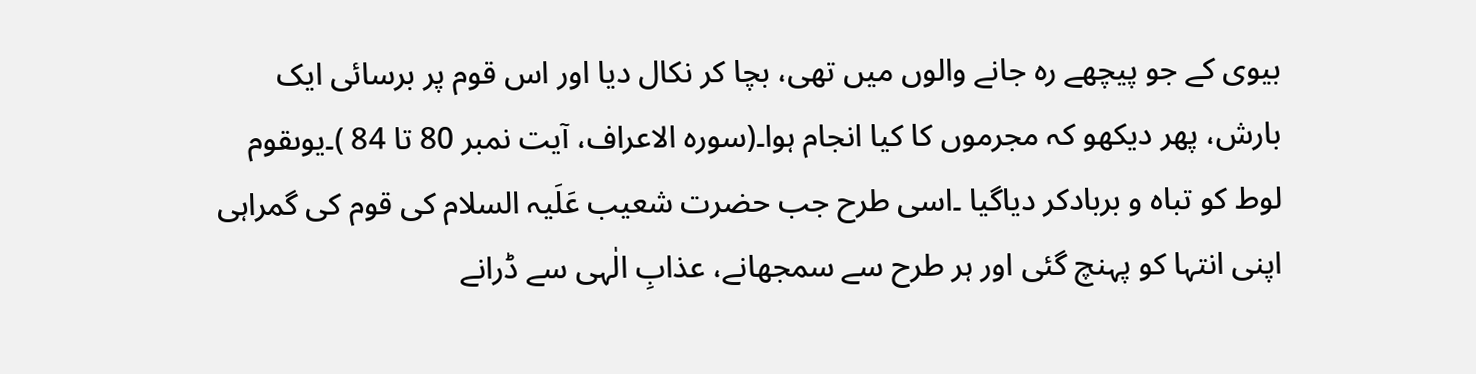بیوی کے جو پیچھے رہ جانے والوں میں تھی، بچا کر نکال دیا اور اس قوم پر برسائی ایک بارش، پھر دیکھو کہ مجرموں کا کیا انجام ہوا۔(سورہ الاعراف، آیت نمبر 80 تا 84 )۔یوںقوم لوط کو تباہ و بربادکر دیاگیا ۔اسی طرح جب حضرت شعیب عَلَیہ السلام کی قوم کی گمراہی اپنی انتہا کو پہنچ گئی اور ہر طرح سے سمجھانے، عذابِ الٰہی سے ڈرانے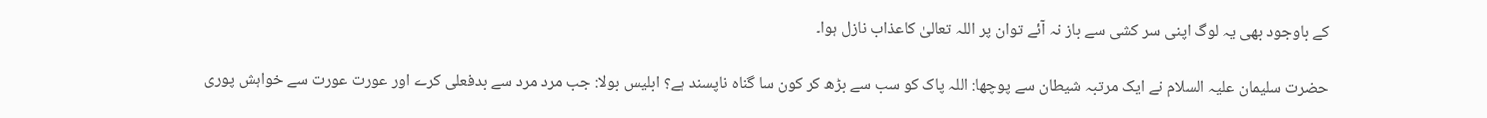کے باوجود بھی یہ لوگ اپنی سر کشی سے باز نہ آئے توان پر اللہ تعالیٰ کاعذاب نازل ہوا۔

حضرت سلیمان علیہ السلام نے ایک مرتبہ شیطان سے پوچھا: اللہ پاک کو سب سے بڑھ کر کون سا گناہ ناپسند ہے؟ ابلیس بولا: جب مرد مرد سے بدفعلی کرے اور عورت عورت سے خواہش پوری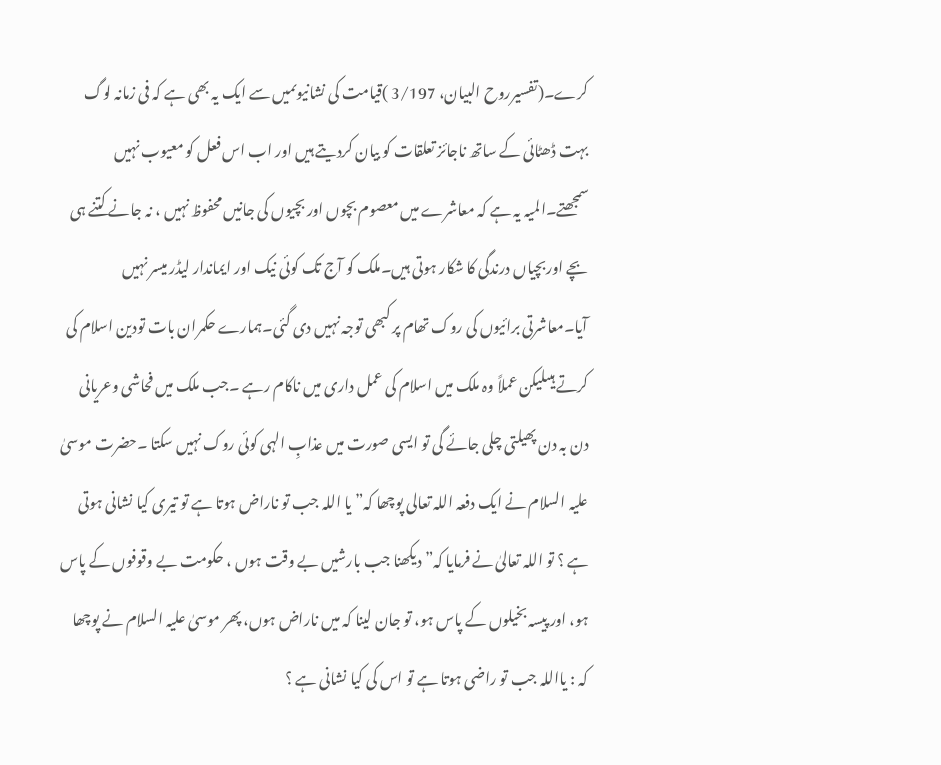کرے۔(تفسیرروح البیان، 3/197 )قیامت کی نشانیوںمیں سے ایک یہ بھی ہے کہ فی زمانہ لوگ بہت ڈھٹائی کے ساتھ ناجائز تعلقات کو بیان کردیتے ہیں اور اب اس فعل کو معیوب نہیں سمجھتے۔المیہ یہ ہے کہ معاشرے میں معصوم بچوں اور بچیوں کی جانیں محفوظ نہیں ، نہ جانے کتنے ہی بچے اوربچیاں درندگی کا شکار ہوتی ہیں۔ملک کو آج تک کوئی نیک اور ایماندار لیڈر میسر نہیں آیا۔معاشرتی برائیوں کی روک تھام پر کبھی توجہ نہیں دی گئی۔ہمارے حکمران بات تودین اسلام کی کرتے ہیںلیکن عملاً وہ ملک میں اسلام کی عمل داری میں ناکام رہے ۔جب ملک میں فحاشی وعریانی دن بہ دن پھیلتی چلی جائے گی تو ایسی صورت میں عذابِ الہی کوئی روک نہیں سکتا ۔حضرت موسیٰ علیہ السلام نے ایک دفعہ اللہ تعالی پوچھا کہ” یا اللہ جب تو ناراض ہوتا ہے تو تیری کیا نشانی ہوتی ہے ؟ تو اللہ تعالیٰ نے فرمایا کہ” دیکھنا جب بارشیں بے وقت ہوں ، حکومت بے وقوفوں کے پاس ہو، اور پیسہ بخیلوں کے پاس ہو، تو جان لینا کہ میں ناراض ہوں، پھر موسیٰ علیہ السلام نے پوچھا کہ : یااللہ جب تو راضی ہوتا ہے تو اس کی کیا نشانی ہے ؟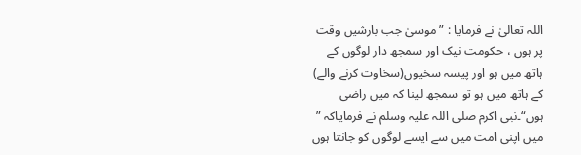اللہ تعالیٰ نے فرمایا : ”موسیٰ جب بارشیں وقت پر ہوں ، حکومت نیک اور سمجھ دار لوگوں کے ہاتھ میں ہو اور پیسہ سخیوں(سخاوت کرنے والے) کے ہاتھ میں ہو تو سمجھ لینا کہ میں راضی ہوں“۔نبی اکرم صلی اللہ علیہ وسلم نے فرمایاکہ ” میں اپنی امت میں سے ایسے لوگوں کو جانتا ہوں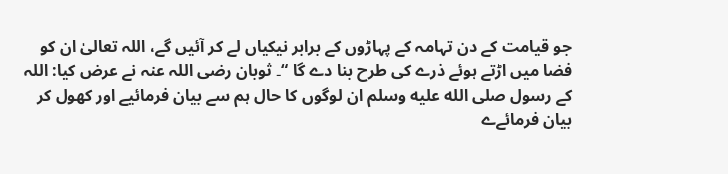جو قیامت کے دن تہامہ کے پہاڑوں کے برابر نیکیاں لے کر آئیں گے، اللہ تعالیٰ ان کو فضا میں اڑتے ہوئے ذرے کی طرح بنا دے گا “۔ ثوبان رضی اللہ عنہ نے عرض کیا: اللہ کے رسول صلى الله عليه وسلم ان لوگوں کا حال ہم سے بیان فرمائیے اور کھول کر بیان فرمائےے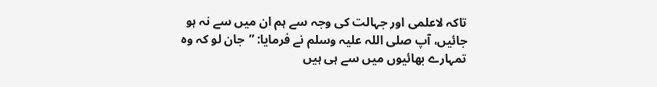تاکہ لاعلمی اور جہالت کی وجہ سے ہم ان میں سے نہ ہو جائیں، آپ صلی اللہ علیہ وسلم نے فرمایا: ”جان لو کہ وہ تمہارے بھائیوں میں سے ہی ہیں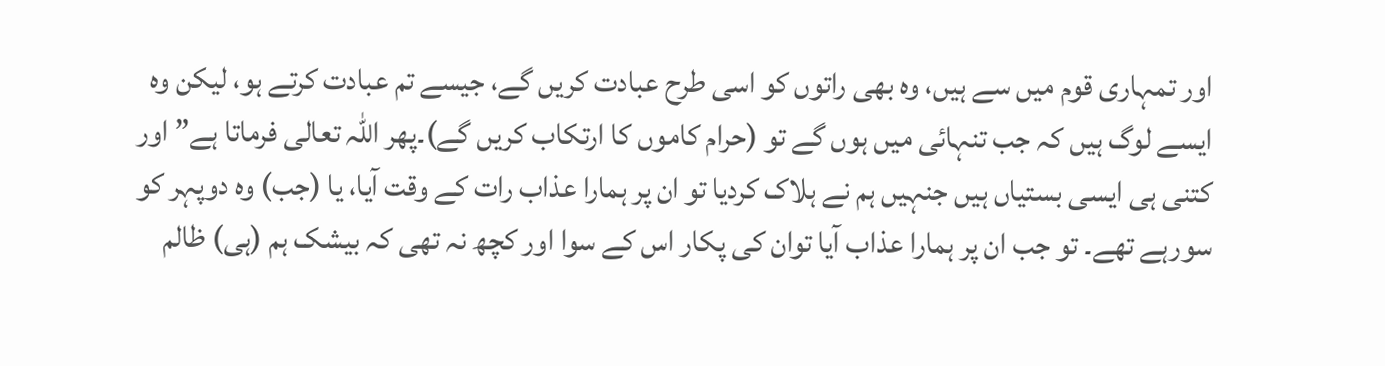اور تمہاری قوم میں سے ہیں، وہ بھی راتوں کو اسی طرح عبادت کریں گے، جیسے تم عبادت کرتے ہو، لیکن وہ ایسے لوگ ہیں کہ جب تنہائی میں ہوں گے تو (حرام کاموں کا ارتکاب کریں گے)۔پھر اللہ تعالی فرماتا ہے” اور کتنی ہی ایسی بستیاں ہیں جنہیں ہم نے ہلاک کردیا تو ان پر ہمارا عذاب رات کے وقت آیا، یا (جب) وہ دوپہر کو سورہے تھے۔ تو جب ان پر ہمارا عذاب آیا توان کی پکار اس کے سوا اور کچھ نہ تھی کہ بیشک ہم (ہی) ظالم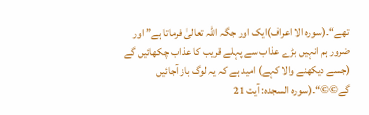تھے“۔(سورہ الا اعراف)ایک اور جگہ اللہ تعالیٰ فرماتا ہے” اور ضرور ہم انہیں بڑے عذاب سے پہلے قریب کا عذاب چکھائیں گے (جسے دیکھنے والا کہے) امید ہے کہ یہ لوگ باز آجائیں گے©©“۔(سورہ السجدہ: آیت 21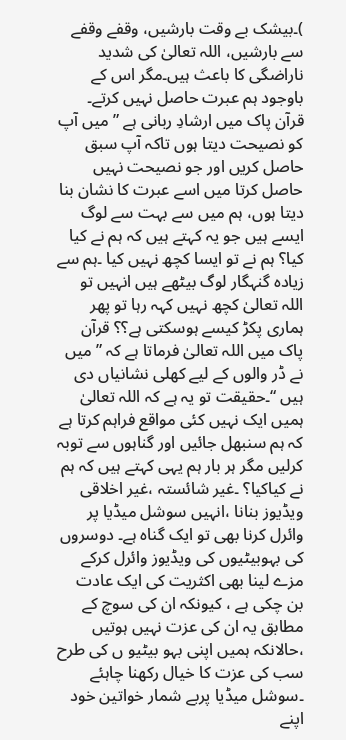)۔بیشک بے وقت بارشیں، وقفے وقفے سے بارشیں، اللہ تعالیٰ کی شدید ناراضگی کا باعث ہیں۔مگر اس کے باوجود ہم عبرت حاصل نہیں کرتے۔ قرآن پاک میں ارشادِ ربانی ہے ”میں آپ کو نصیحت دیتا ہوں تاکہ آپ سبق حاصل کریں اور جو نصیحت نہیں حاصل کرتا میں اسے عبرت کا نشان بنا دیتا ہوں، ہم میں سے بہت سے لوگ ایسے ہیں جو یہ کہتے ہیں کہ ہم نے کیا کیا؟ ہم نے تو ایسا کچھ نہیں کیا ۔ہم سے زیادہ گنہگار لوگ بیٹھے ہیں انہیں تو اللہ تعالیٰ کچھ نہیں کہہ رہا تو پھر ہماری پکڑ کیسے ہوسکتی ہے؟؟ قرآن پاک میں اللہ تعالیٰ فرماتا ہے کہ ”میں نے ڈر والوں کے لیے کھلی نشانیاں دی ہیں “۔حقیقت تو یہ ہے کہ اللہ تعالیٰ ہمیں ایک نہیں کئی مواقع فراہم کرتا ہے کہ ہم سنبھل جائیں اور گناہوں سے توبہ کرلیں مگر ہر بار ہم یہی کہتے ہیں کہ ہم نے کیاکیا؟ ۔غیر شائستہ ،غیر اخلاقی ویڈیوز بنانا ،انہیں سوشل میڈیا پر وائرل کرنا بھی تو ایک گناہ ہے۔ دوسروں کی بہوبیٹیوں کی ویڈیوز وائرل کرکے مزے لینا بھی اکثریت کی ایک عادت بن چکی ہے ، کیونکہ ان کی سوچ کے مطابق یہ ان کی عزت نہیں ہوتیں ،حالانکہ ہمیں اپنی بہو بیٹیو ں کی طرح سب کی عزت کا خیال رکھنا چاہئے ۔سوشل میڈیا پربے شمار خواتین خود اپنے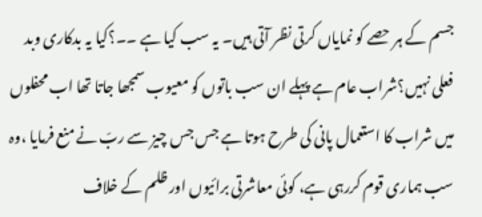جسم کے ہر حصے کو نمایاں کرتی نظر آتی ہیں۔ یہ سب کیا ہے ۔۔؟کیا یہ بدکاری وبد فعلی نہیں؟شراب عام ہے پہلے ان سب باتوں کو معیوب سمجھا جاتا تھا اب محفلوں میں شراب کا استعمال پانی کی طرح ہوتا ہے جس جس چیز سے ربّ نے منع فرمایا ،وہ سب ہماری قوم کررہی ہے، کوئی معاشرتی برائیوں اور ظلم کے خلاف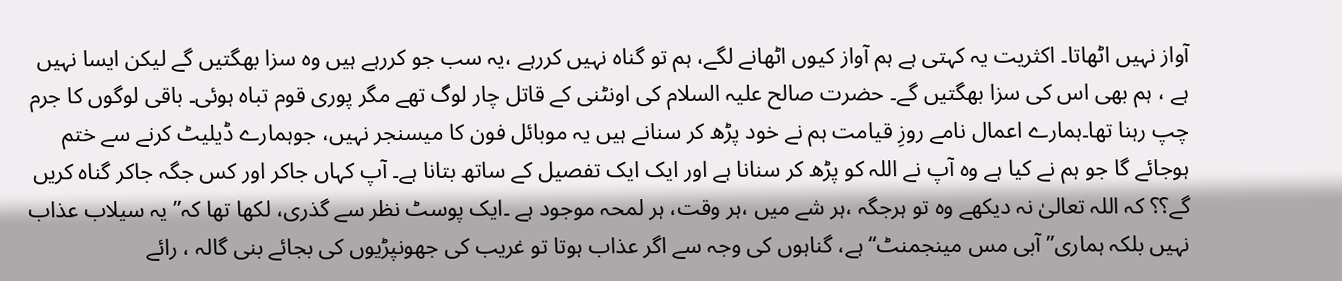آواز نہیں اٹھاتا۔ اکثریت یہ کہتی ہے ہم آواز کیوں اٹھانے لگے، ہم تو گناہ نہیں کررہے ،یہ سب جو کررہے ہیں وہ سزا بھگتیں گے لیکن ایسا نہیں ہے ، ہم بھی اس کی سزا بھگتیں گے۔ حضرت صالح علیہ السلام کی اونٹنی کے قاتل چار لوگ تھے مگر پوری قوم تباہ ہوئی۔ باقی لوگوں کا جرم چپ رہنا تھا۔ہمارے اعمال نامے روزِ قیامت ہم نے خود پڑھ کر سنانے ہیں یہ موبائل فون کا میسنجر نہیں، جوہمارے ڈیلیٹ کرنے سے ختم ہوجائے گا جو ہم نے کیا ہے وہ آپ نے اللہ کو پڑھ کر سنانا ہے اور ایک ایک تفصیل کے ساتھ بتانا ہے۔ آپ کہاں جاکر اور کس جگہ جاکر گناہ کریں گے؟؟ کہ اللہ تعالیٰ نہ دیکھے وہ تو ہرجگہ ،ہر شے میں ،ہر وقت، ہر لمحہ موجود ہے ۔ایک پوسٹ نظر سے گذری، لکھا تھا کہ” یہ سیلاب عذاب نہیں بلکہ ہماری” آبی مس مینجمنٹ“ ہے، گناہوں کی وجہ سے اگر عذاب ہوتا تو غریب کی جھونپڑیوں کی بجائے بنی گالہ ، رائے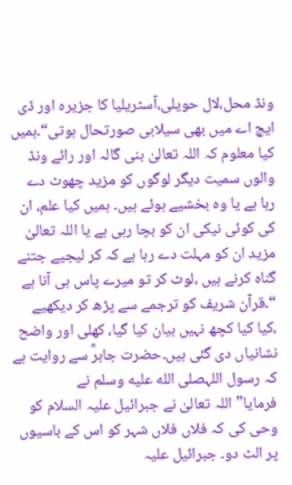ونڈ محل،لال حویلی،آسٹریلیا کا جزیرہ اور ڈی ایچ اے میں بھی سیلابی صورتحال ہوتی“۔ہمیں کیا معلوم کہ اللہ تعالیٰ بنی گالہ اور رائے ونڈ والوں سمیت دیگر لوگوں کو مزید چھوٹ دے رہا ہے یا وہ بخشیے ہوئے ہیں۔ ہمیں کیا علم، ان کی کوئی نیکی ان کو بچا رہی ہے یا اللہ تعالیٰ مزید ان کو مہلت دے رہا ہے کہ کر لیجیے جتنے گناہ کرنے ہیں ،لوٹ کر تو میرے پاس ہی آنا ہے “۔قرآن شریف کو ترجمے سے پڑھ کر دیکھیے ،کیا کیا کچھ نہیں بیان کیا گیا، کھلی اور واضح نشانیاں دی گئی ہیں۔حضرت جابرؓ سے روایت ہے کہ رسول اللہصلى الله عليه وسلم نے فرمایا”اللہ تعالیٰ نے جبرائیل علیہ السلام کو وحی کی کہ فلاں فلاں شہر کو اس کے باسیوں پر الٹ دو۔ جبرائیل علیہ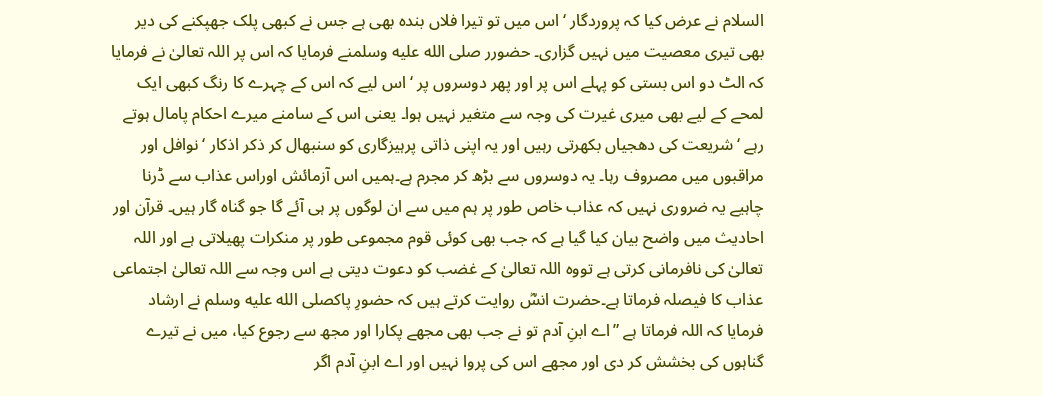السلام نے عرض کیا کہ پروردگار ‘ اس میں تو تیرا فلاں بندہ بھی ہے جس نے کبھی پلک جھپکنے کی دیر بھی تیری معصیت میں نہیں گزاری۔ حضورر صلى الله عليه وسلمنے فرمایا کہ اس پر اللہ تعالیٰ نے فرمایا کہ الٹ دو اس بستی کو پہلے اس پر اور پھر دوسروں پر ‘ اس لیے کہ اس کے چہرے کا رنگ کبھی ایک لمحے کے لیے بھی میری غیرت کی وجہ سے متغیر نہیں ہوا۔ یعنی اس کے سامنے میرے احکام پامال ہوتے رہے ‘ شریعت کی دھجیاں بکھرتی رہیں اور یہ اپنی ذاتی پرہیزگاری کو سنبھال کر ذکر اذکار ‘ نوافل اور مراقبوں میں مصروف رہا۔ یہ دوسروں سے بڑھ کر مجرم ہے۔ہمیں اس آزمائش اوراس عذاب سے ڈرنا چاہیے یہ ضروری نہیں کہ عذاب خاص طور پر ہم میں سے ان لوگوں پر ہی آئے گا جو گناہ گار ہیں۔ قرآن اور احادیث میں واضح بیان کیا گیا ہے کہ جب بھی کوئی قوم مجموعی طور پر منکرات پھیلاتی ہے اور اللہ تعالیٰ کی نافرمانی کرتی ہے تووہ اللہ تعالیٰ کے غضب کو دعوت دیتی ہے اس وجہ سے اللہ تعالیٰ اجتماعی عذاب کا فیصلہ فرماتا ہے۔حضرت انسؓ روایت کرتے ہیں کہ حضورِ پاکصلى الله عليه وسلم نے ارشاد فرمایا کہ اللہ فرماتا ہے ”اے ابنِ آدم تو نے جب بھی مجھے پکارا اور مجھ سے رجوع کیا، میں نے تیرے گناہوں کی بخشش کر دی اور مجھے اس کی پروا نہیں اور اے ابنِ آدم اگر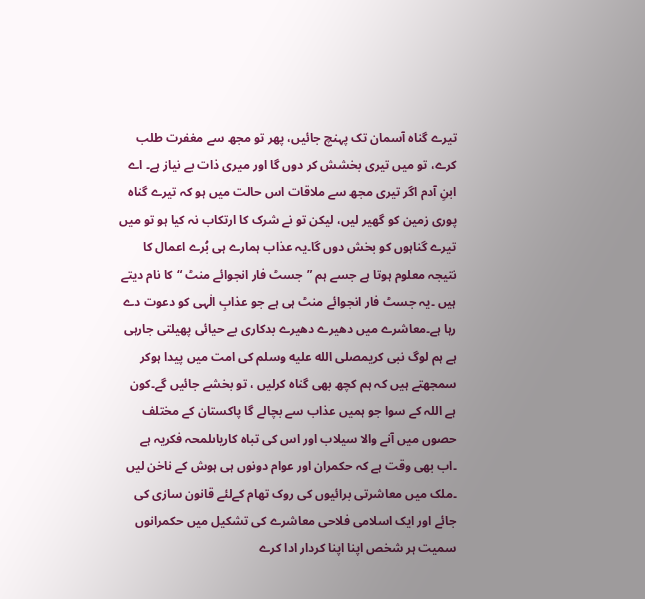تیرے گناہ آسمان تک پہنچ جائیں، پھر تو مجھ سے مغفرت طلب کرے، تو میں تیری بخشش کر دوں گا اور میری ذات بے نیاز ہے۔ اے ابنِ آدم اگر تیری مجھ سے ملاقات اس حالت میں ہو کہ تیرے گناہ پوری زمین کو گھیر لیں، لیکن تو نے شرک کا ارتکاب نہ کیا ہو تو میں تیرے گناہوں کو بخش دوں گا۔یہ عذاب ہمارے ہی بُرے اعمال کا نتیجہ معلوم ہوتا ہے جسے ہم ”جسٹ فار انجوائے منٹ “کا نام دیتے ہیں ۔یہ جسٹ فار انجوائے منٹ ہی ہے جو عذابِ الٰہی کو دعوت دے رہا ہے۔معاشرے میں دھیرے دھیرے بدکاری بے حیائی پھیلتی جارہی ہے ہم لوگ نبی کریمصلى الله عليه وسلم کی امت میں پیدا ہوکر سمجھتے ہیں کہ ہم کچھ بھی گناہ کرلیں ، تو بخشے جائیں گے۔کون ہے اللہ کے سوا جو ہمیں عذاب سے بچالے گا پاکستان کے مختلف حصوں میں آنے والا سیلاب اور اس کی تباہ کاریاںلمحہ فکریہ ہے ۔اب بھی وقت ہے کہ حکمران اور عوام دونوں ہی ہوش کے ناخن لیں ۔ملک میں معاشرتی برائیوں کی روک تھام کےلئے قانون سازی کی جائے اور ایک اسلامی فلاحی معاشرے کی تشکیل میں حکمرانوں سمیت ہر شخص اپنا اپنا کردار ادا کرے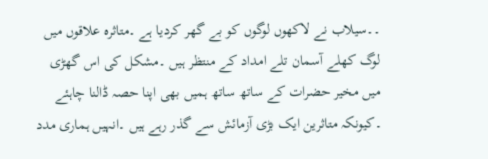۔۔سیلاب نے لاکھوں لوگوں کو بے گھر کردیا ہے ۔متاثرہ علاقوں میں لوگ کھلے آسمان تلے امداد کے منتظر ہیں ۔مشکل کی اس گھڑی میں مخیر حضرات کے ساتھ ساتھ ہمیں بھی اپنا حصہ ڈالنا چاہئے ۔کیونکہ متاثرین ایک بڑی آزمائش سے گذر رہے ہیں ۔انہیں ہماری مدد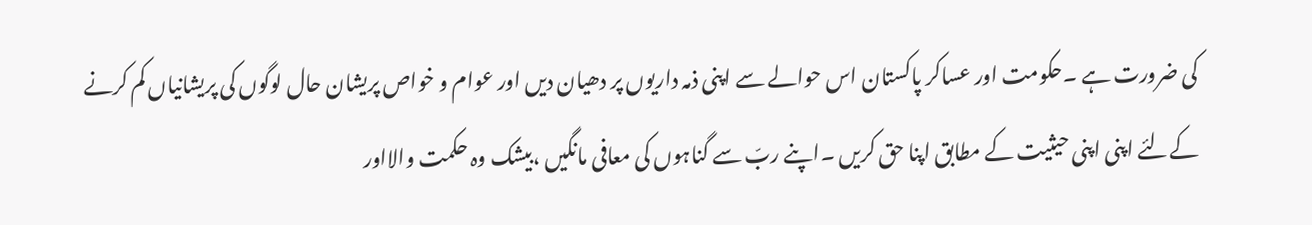کی ضرورت ہے ۔حکومت اور عساکر پاکستان اس حوالے سے اپنی ذمہ داریوں پر دھیان دیں اور عوام و خواص پریشان حال لوگوں کی پریشانیاں کم کرنے کےلئے اپنی اپنی حیثیت کے مطابق اپنا حق کریں ۔اپنے ربّ سے گناہوں کی معافی مانگیں ،بیشک وہ حکمت والااور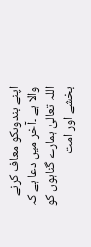اپنے بندوںکو معاف کرنے والا ہے ۔آخر میں دعا ہے کہ اللہ تعالیٰ ہمارے گناہوں کو بخشے اور امت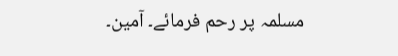مسلمہ پر رحم فرمائے۔ آمین۔